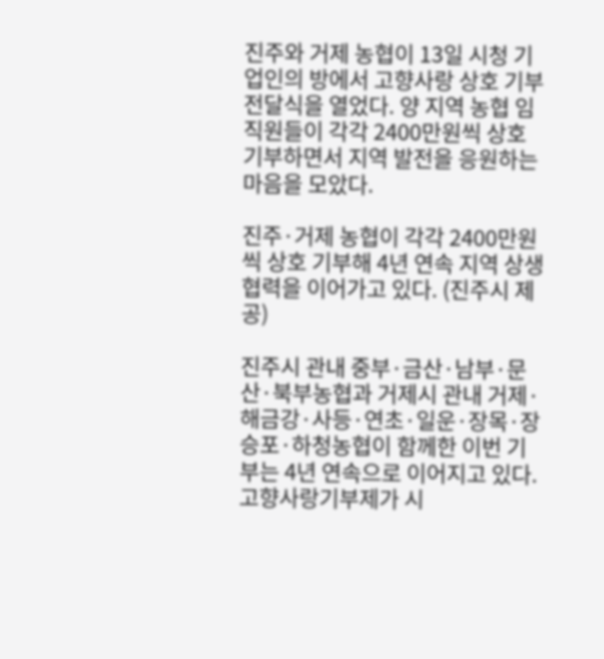진주와 거제 농협이 13일 시청 기업인의 방에서 고향사랑 상호 기부 전달식을 열었다. 양 지역 농협 임직원들이 각각 2400만원씩 상호 기부하면서 지역 발전을 응원하는 마음을 모았다.

진주·거제 농협이 각각 2400만원씩 상호 기부해 4년 연속 지역 상생협력을 이어가고 있다. (진주시 제공)

진주시 관내 중부·금산·남부·문산·북부농협과 거제시 관내 거제·해금강·사등·연초·일운·장목·장승포·하청농협이 함께한 이번 기부는 4년 연속으로 이어지고 있다. 고향사랑기부제가 시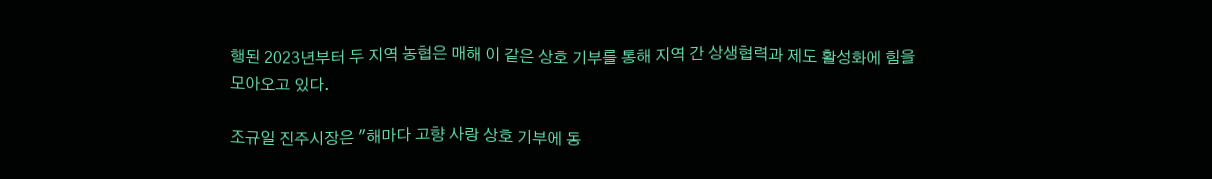행된 2023년부터 두 지역 농협은 매해 이 같은 상호 기부를 통해 지역 간 상생협력과 제도 활성화에 힘을 모아오고 있다.

조규일 진주시장은 "해마다 고향 사랑 상호 기부에 동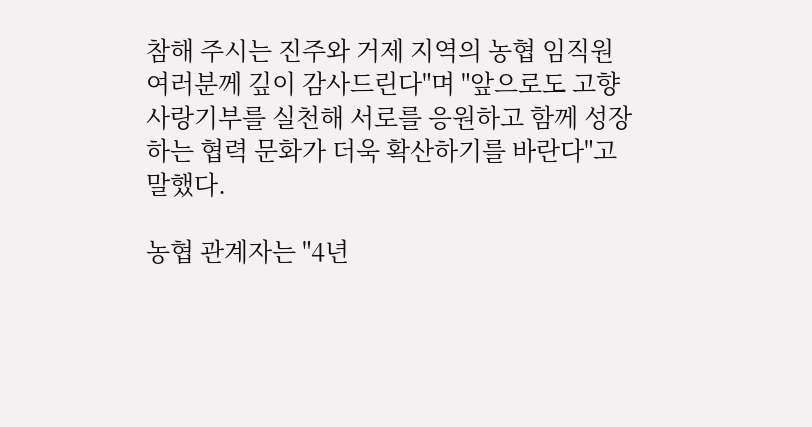참해 주시는 진주와 거제 지역의 농협 임직원 여러분께 깊이 감사드린다"며 "앞으로도 고향사랑기부를 실천해 서로를 응원하고 함께 성장하는 협력 문화가 더욱 확산하기를 바란다"고 말했다.

농협 관계자는 "4년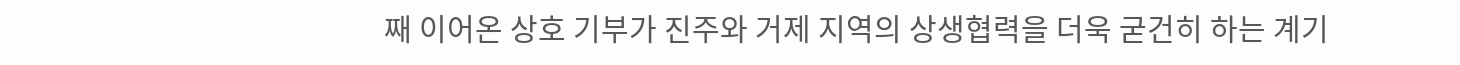째 이어온 상호 기부가 진주와 거제 지역의 상생협력을 더욱 굳건히 하는 계기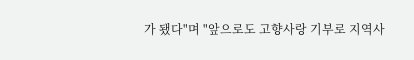가 됐다"며 "앞으로도 고향사랑 기부로 지역사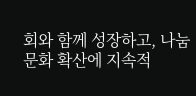회와 함께 성장하고, 나눔 문화 확산에 지속적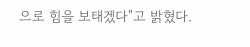으로 힘을 보태겠다"고 밝혔다.